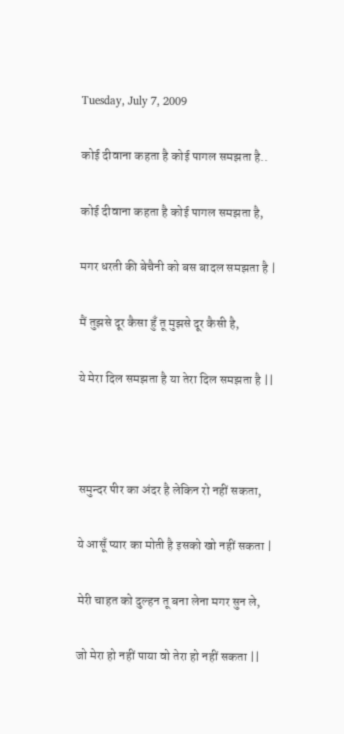Tuesday, July 7, 2009

कोई दीवाना कहता है कोई पागल समझता है..

कोई दीवाना कहता है कोई पागल समझता है,

मगर धरती की बेचैनी को बस बादल समझता है |

मैं तुझसे दूर कैसा हुँ तू मुझसे दूर कैसी है,

ये मेरा दिल समझता है या तेरा दिल समझता है ||



समुन्दर पीर का अंदर है लेकिन रो नहीं सकता,

ये आसूँ प्यार का मोती है इसको खो नहीं सकता |

मेरी चाहत को दुल्हन तू बना लेना मगर सुन ले,

जो मेरा हो नहीं पाया वो तेरा हो नहीं सकता ||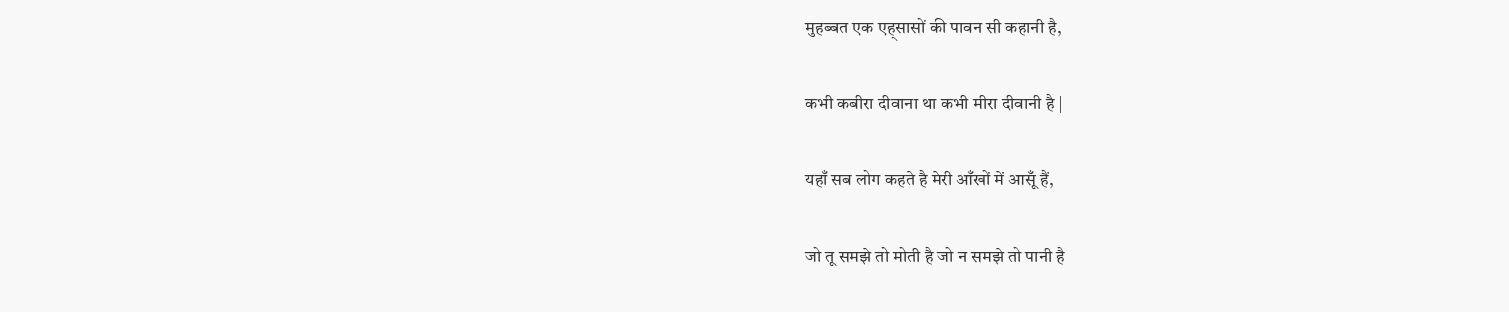मुहब्बत एक एह्सासों की पावन सी कहानी है,

कभी कबीरा दीवाना था कभी मीरा दीवानी है |

यहाँ सब लोग कहते है मेरी आँखों में आसूँ हैं,

जो तू समझे तो मोती है जो न समझे तो पानी है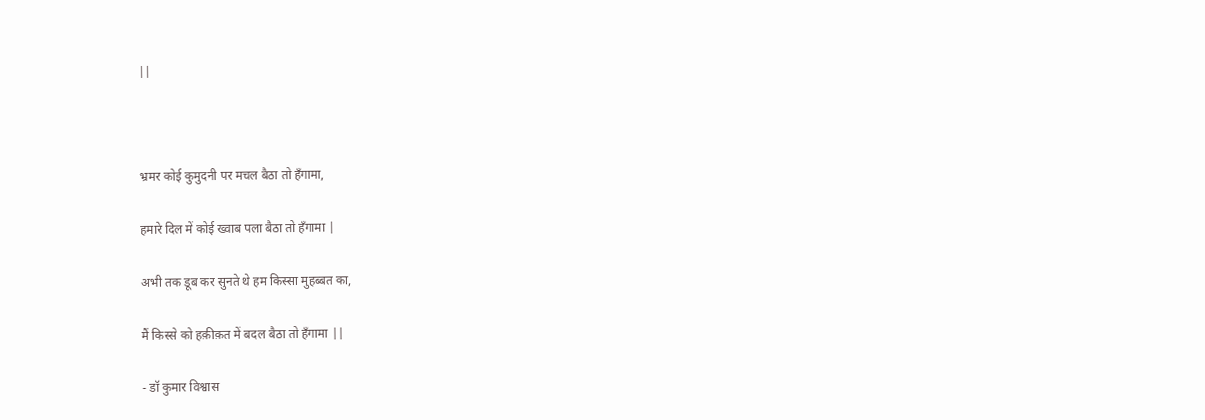||



भ्रमर कोई कुमुदनी पर मचल बैठा तो हँगामा,

हमारे दिल में कोई ख्वाब पला बैठा तो हँगामा |

अभी तक डूब कर सुनते थे हम किस्सा मुहब्बत का,

मैं किस्से को हक़ीक़त में बदल बैठा तो हँगामा ||

- डॉ कुमार विश्वास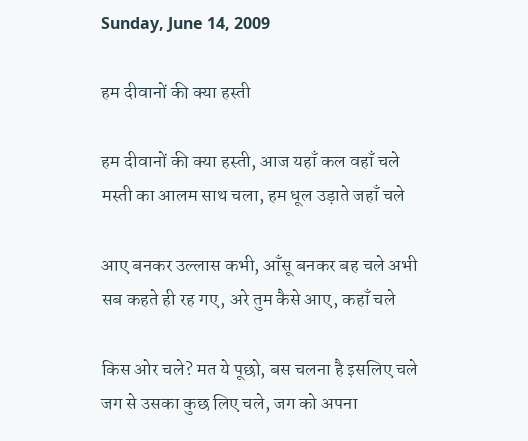Sunday, June 14, 2009

हम दीवानों की क्या हस्ती

हम दीवानों की क्या हस्ती, आज यहाँ कल वहाँ चले
मस्ती का आलम साथ चला, हम धूल उड़ाते जहाँ चले

आए बनकर उल्लास कभी, आँसू बनकर बह चले अभी
सब कहते ही रह गए, अरे तुम कैसे आए, कहाँ चले

किस ओर चले? मत ये पूछो, बस चलना है इसलिए चले
जग से उसका कुछ लिए चले, जग को अपना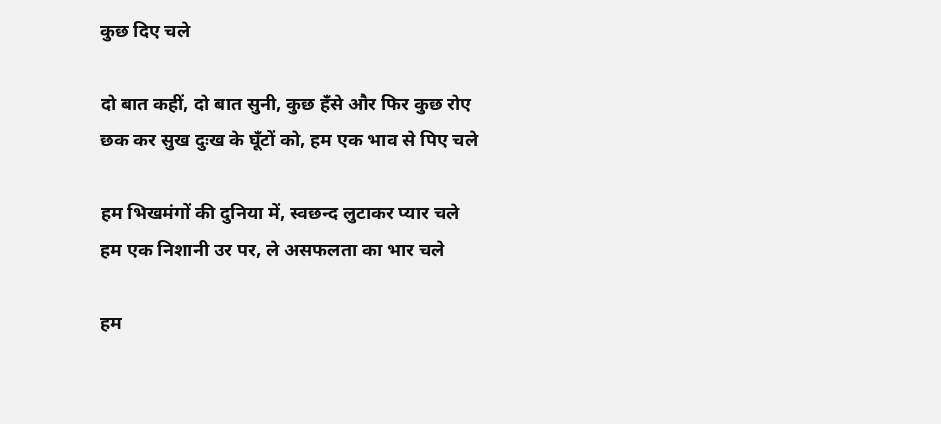कुछ दिए चले

दो बात कहीं, दो बात सुनी, कुछ हँसे और फिर कुछ रोए
छक कर सुख दुःख के घूँटों को, हम एक भाव से पिए चले

हम भिखमंगों की दुनिया में, स्वछन्द लुटाकर प्यार चले
हम एक निशानी उर पर, ले असफलता का भार चले

हम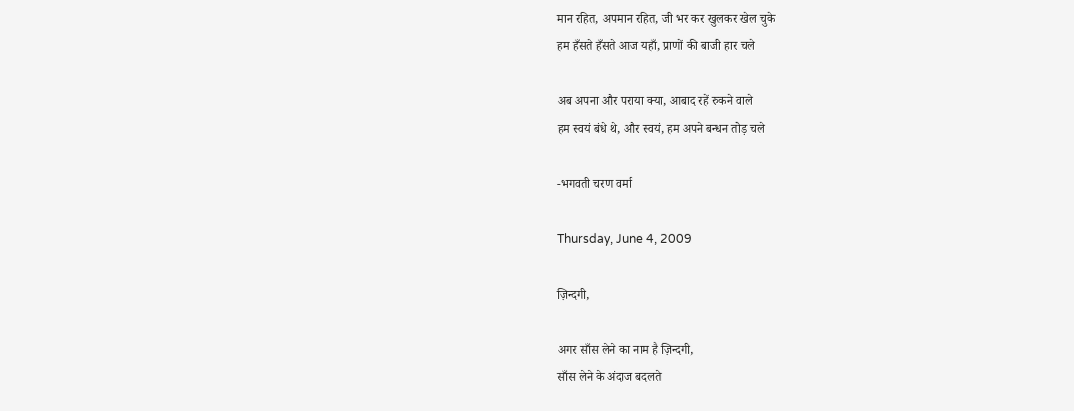मान रहित, अपमान रहित, जी भर कर खुलकर खेल चुके
हम हँसते हँसते आज यहाँ, प्राणों की बाजी हार चले

अब अपना और पराया क्या, आबाद रहें रुकने वाले
हम स्वयं बंधे थे, और स्वयं, हम अपने बन्धन तोड़ चले

-भगवती चरण वर्मा

Thursday, June 4, 2009

ज़िन्दगी,

अगर साँस लेने का नाम है ज़िन्दगी,
साँस लेने के अंदाज बदलते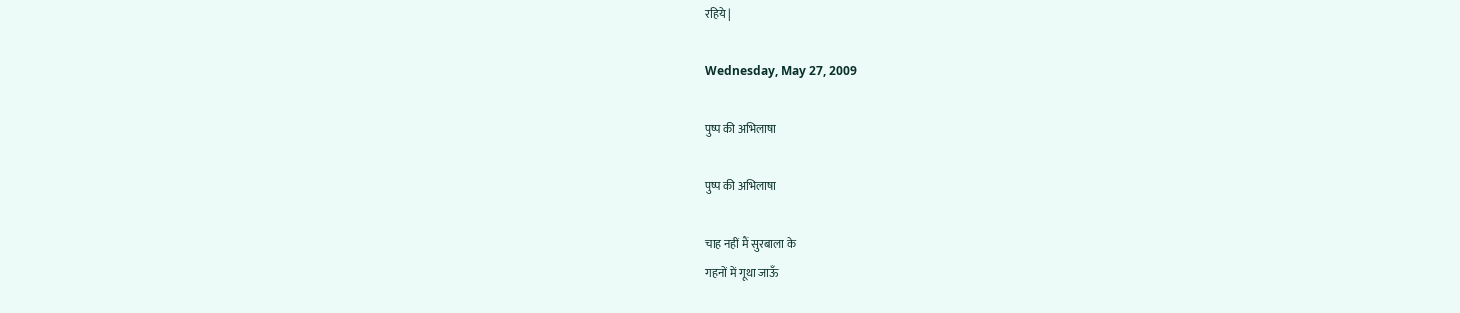रहिये |

Wednesday, May 27, 2009

पुष्प की अभिलाषा

पुष्प की अभिलाषा

चाह नहीं मैं सुरबाला के
गहनों में गूथा जाऊँ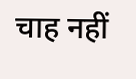चाह नहीं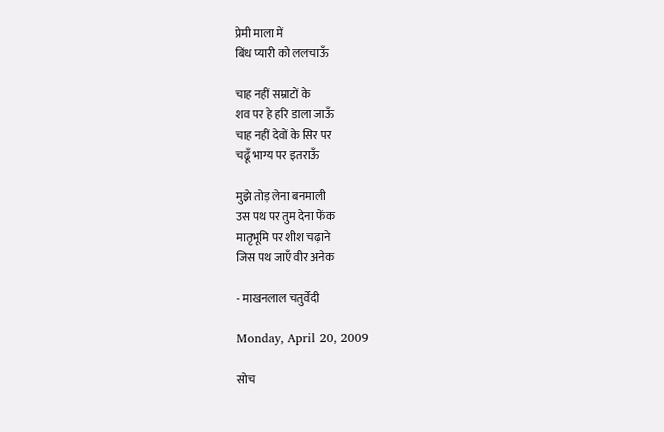प्रेमी माला में
बिंध प्यारी को ललचाऊँ

चाह नहीं सम्राटों के
शव पर हे हरि डाला जाऊँ
चाह नहीं देवों के सिर पर
चढूँ भाग्य पर इतराऊँ

मुझे तोड़ लेना बनमाली
उस पथ पर तुम देना फेंक
मातृभूमि पर शीश चढ़ाने
जिस पथ जाएँ वीर अनेक

- माखनलाल चतुर्वेदी

Monday, April 20, 2009

सोच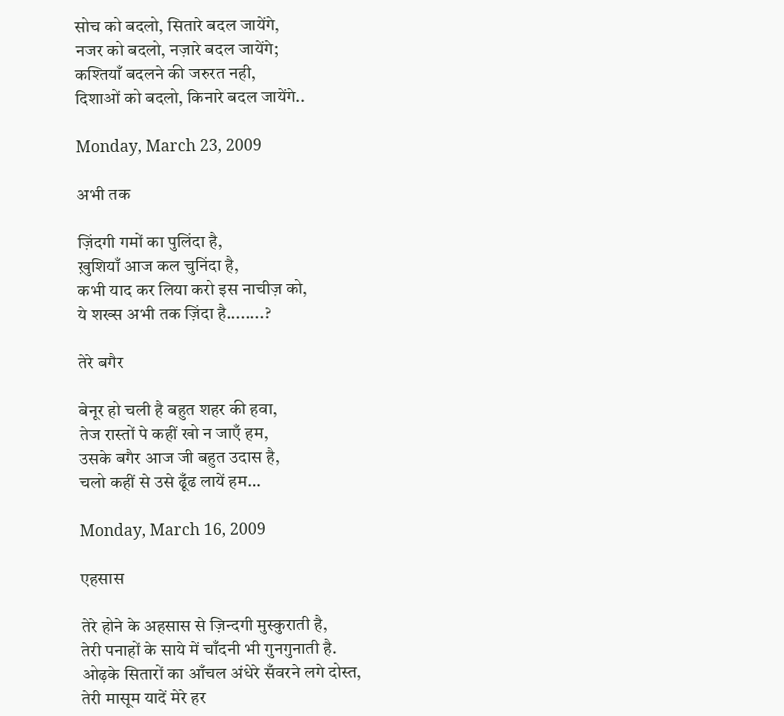सोच को बदलो, सितारे बदल जायेंगे,
नजर को बदलो, नज़ारे बदल जायेंगे;
कश्तियाँ बदलने की जरुरत नही,
दिशाओं को बदलो, किनारे बदल जायेंगे..

Monday, March 23, 2009

अभी तक

ज़िंदगी गमों का पुलिंदा है,
ख़ुशियाँ आज कल चुनिंदा है,
कभी याद कर लिया करो इस नाचीज़ को,
ये शख्स अभी तक ज़िंदा है........?

तेरे बगैर

बेनूर हो चली है बहुत शहर की हवा,
तेज रास्तों पे कहीं खो न जाएँ हम,
उसके बगैर आज जी बहुत उदास है,
चलो कहीं से उसे ढूँढ लायें हम…

Monday, March 16, 2009

एहसास

तेरे होने के अहसास से ज़िन्दगी मुस्कुराती है,
तेरी पनाहों के साये में चाँदनी भी गुनगुनाती है.
ओढ़के सितारों का आँचल अंधेरे सँवरने लगे दोस्त,
तेरी मासूम यादें मेरे हर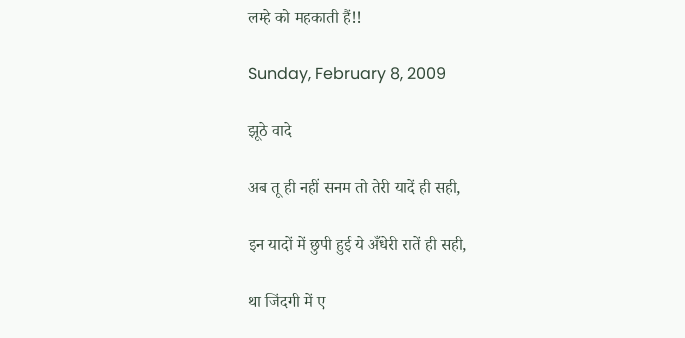लम्हे को महकाती हैं!!

Sunday, February 8, 2009

झूठे वादे

अब तू ही नहीं सनम तो तेरी यादें ही सही,

इन यादों में छुपी हुई ये अँधेरी रातें ही सही,

था जिंदगी में ए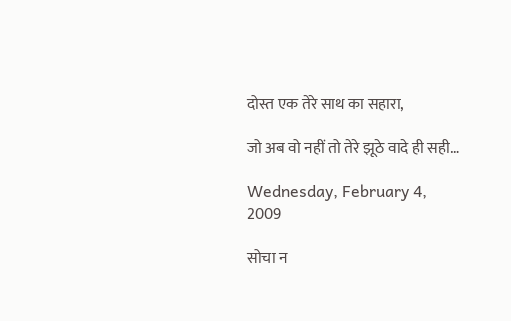दोस्त एक तेरे साथ का सहारा,

जो अब वो नहीं तो तेरे झूठे वादे ही सही…

Wednesday, February 4, 2009

सोचा न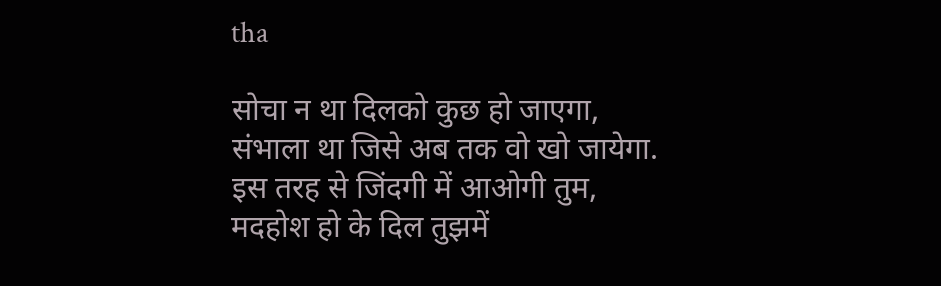tha

सोचा न था दिलको कुछ हो जाएगा,
संभाला था जिसे अब तक वो खो जायेगा.
इस तरह से जिंदगी में आओगी तुम,
मदहोश हो के दिल तुझमें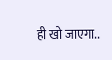ही खो जाएगा..